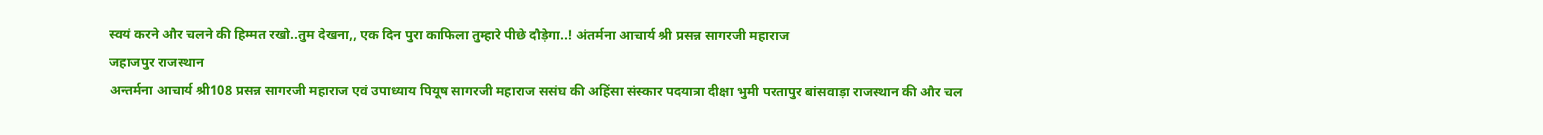स्वयं करने और चलने की हिम्मत रखो..तुम देखना,, एक दिन पुरा काफिला तुम्हारे पीछे दौड़ेगा..! अंतर्मना आचार्य श्री प्रसन्न सागरजी महाराज
जहाजपुर राजस्थान
अन्तर्मना आचार्य श्री108 प्रसन्न सागरजी महाराज एवं उपाध्याय पियूष सागरजी महाराज ससंघ की अहिंसा संस्कार पदयात्रा दीक्षा भुमी परतापुर बांसवाड़ा राजस्थान की और चल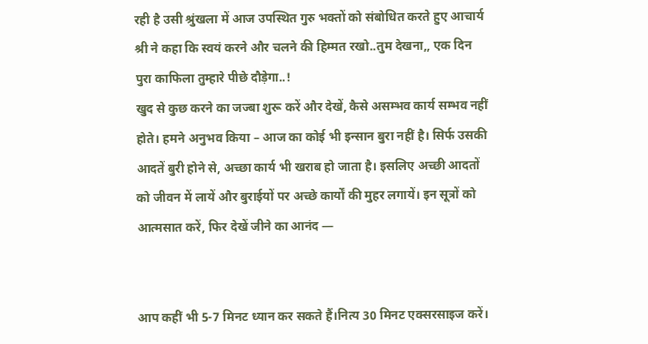रही है उसी श्रुंखला में आज उपस्थित गुरु भक्तों को संबोधित करते हुए आचार्य श्री ने कहा कि स्वयं करने और चलने की हिम्मत रखो..तुम देखना,, एक दिन पुरा काफिला तुम्हारे पीछे दौड़ेगा..!
खुद से कुछ करने का जज्बा शुरू करें और देखें, कैसे असम्भव कार्य सम्भव नहीं होते। हमने अनुभव किया – आज का कोई भी इन्सान बुरा नहीं है। सिर्फ उसकी आदतें बुरी होने से, अच्छा कार्य भी खराब हो जाता है। इसलिए अच्छी आदतों को जीवन में लायें और बुराईयों पर अच्छे कार्यों की मुहर लगायें। इन सूत्रों को आत्मसात करें, फिर देखें जीने का आनंद —


आप कहीं भी 5-7 मिनट ध्यान कर सकते हैं।नित्य 30 मिनट एक्सरसाइज करें।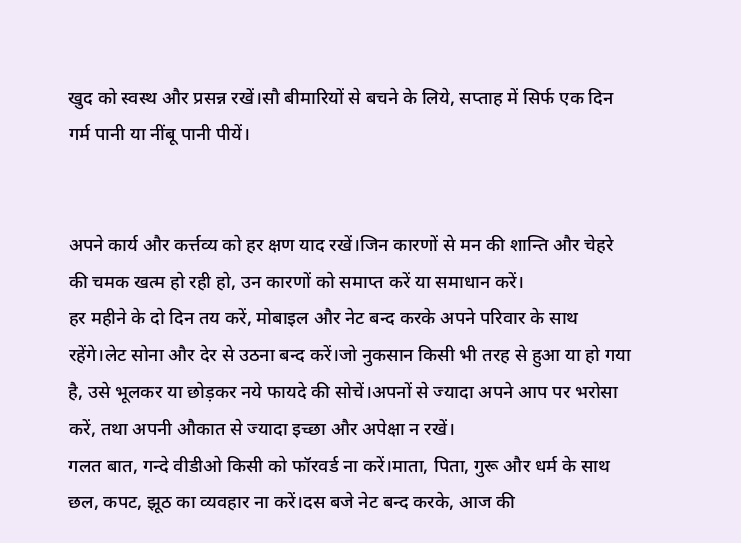खुद को स्वस्थ और प्रसन्न रखें।सौ बीमारियों से बचने के लिये, सप्ताह में सिर्फ एक दिन गर्म पानी या नींबू पानी पीयें।


अपने कार्य और कर्त्तव्य को हर क्षण याद रखें।जिन कारणों से मन की शान्ति और चेहरे की चमक खत्म हो रही हो, उन कारणों को समाप्त करें या समाधान करें।
हर महीने के दो दिन तय करें, मोबाइल और नेट बन्द करके अपने परिवार के साथ रहेंगे।लेट सोना और देर से उठना बन्द करें।जो नुकसान किसी भी तरह से हुआ या हो गया है, उसे भूलकर या छोड़कर नये फायदे की सोचें।अपनों से ज्यादा अपने आप पर भरोसा करें, तथा अपनी औकात से ज्यादा इच्छा और अपेक्षा न रखें।
गलत बात, गन्दे वीडीओ किसी को फॉरवर्ड ना करें।माता, पिता, गुरू और धर्म के साथ छल, कपट, झूठ का व्यवहार ना करें।दस बजे नेट बन्द करके, आज की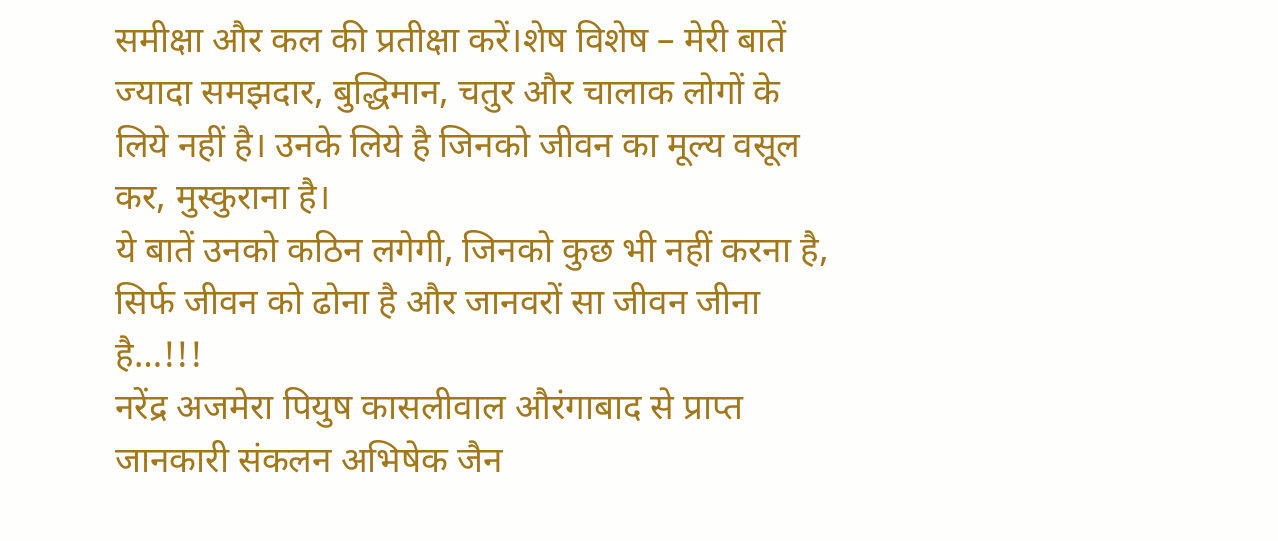समीक्षा और कल की प्रतीक्षा करें।शेष विशेष – मेरी बातें ज्यादा समझदार, बुद्धिमान, चतुर और चालाक लोगों के लिये नहीं है। उनके लिये है जिनको जीवन का मूल्य वसूल कर, मुस्कुराना है।
ये बातें उनको कठिन लगेगी, जिनको कुछ भी नहीं करना है, सिर्फ जीवन को ढोना है और जानवरों सा जीवन जीना है…!!!
नरेंद्र अजमेरा पियुष कासलीवाल औरंगाबाद से प्राप्त जानकारी संकलन अभिषेक जैन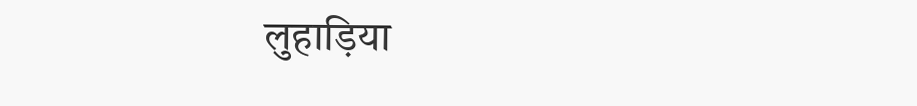लुहाड़िया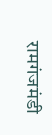रामगंजमंडी